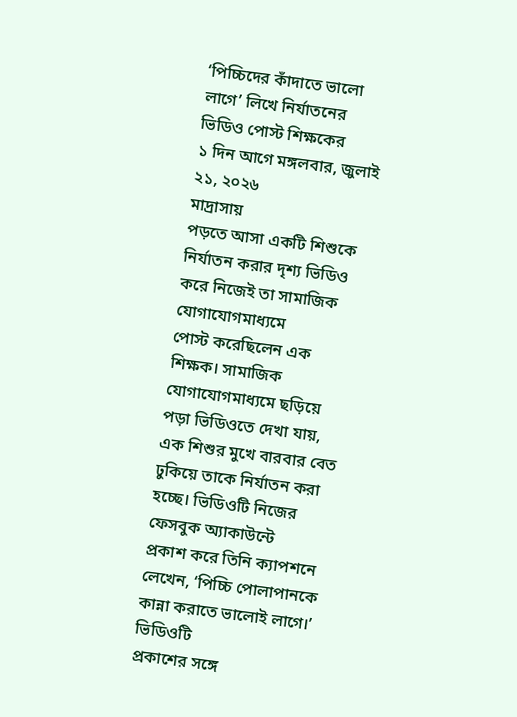‘পিচ্চিদের কাঁদাতে ভালো লাগে’ লিখে নির্যাতনের ভিডিও পোস্ট শিক্ষকের
১ দিন আগে মঙ্গলবার, জুলাই ২১, ২০২৬
মাদ্রাসায়
পড়তে আসা একটি শিশুকে নির্যাতন করার দৃশ্য ভিডিও করে নিজেই তা সামাজিক যোগাযোগমাধ্যমে
পোস্ট করেছিলেন এক শিক্ষক। সামাজিক যোগাযোগমাধ্যমে ছড়িয়ে পড়া ভিডিওতে দেখা যায়,
এক শিশুর মুখে বারবার বেত ঢুকিয়ে তাকে নির্যাতন করা হচ্ছে। ভিডিওটি নিজের ফেসবুক অ্যাকাউন্টে
প্রকাশ করে তিনি ক্যাপশনে লেখেন, ‘পিচ্চি পোলাপানকে কান্না করাতে ভালোই লাগে।’
ভিডিওটি
প্রকাশের সঙ্গে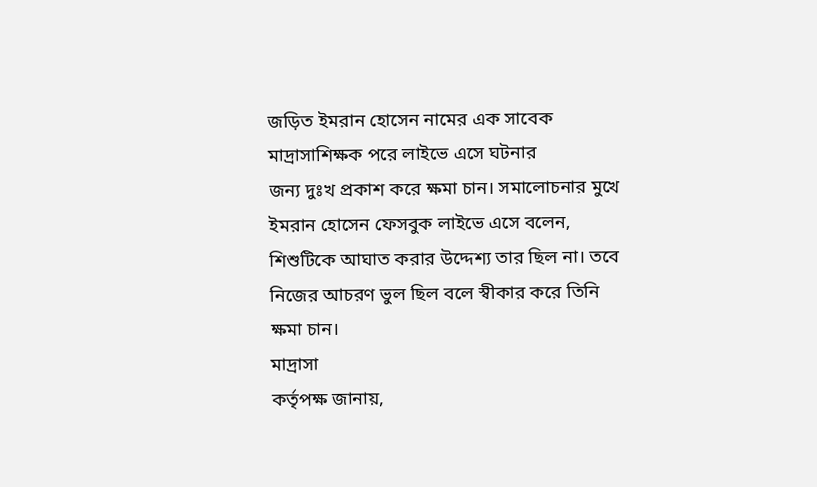জড়িত ইমরান হোসেন নামের এক সাবেক মাদ্রাসাশিক্ষক পরে লাইভে এসে ঘটনার
জন্য দুঃখ প্রকাশ করে ক্ষমা চান। সমালোচনার মুখে ইমরান হোসেন ফেসবুক লাইভে এসে বলেন,
শিশুটিকে আঘাত করার উদ্দেশ্য তার ছিল না। তবে নিজের আচরণ ভুল ছিল বলে স্বীকার করে তিনি
ক্ষমা চান।
মাদ্রাসা
কর্তৃপক্ষ জানায়,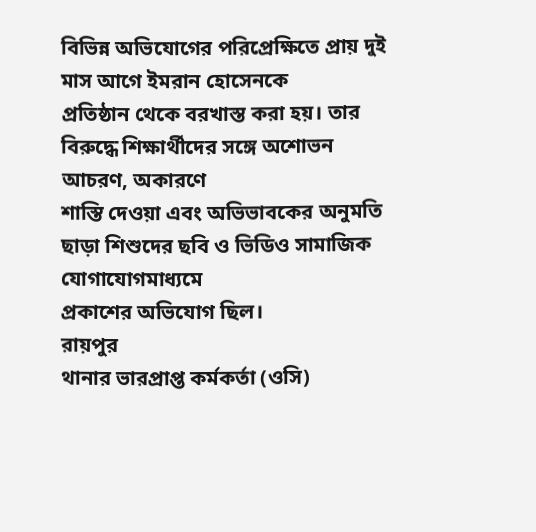বিভিন্ন অভিযোগের পরিপ্রেক্ষিতে প্রায় দুই মাস আগে ইমরান হোসেনকে
প্রতিষ্ঠান থেকে বরখাস্ত করা হয়। তার বিরুদ্ধে শিক্ষার্থীদের সঙ্গে অশোভন আচরণ, অকারণে
শাস্তি দেওয়া এবং অভিভাবকের অনুমতি ছাড়া শিশুদের ছবি ও ভিডিও সামাজিক যোগাযোগমাধ্যমে
প্রকাশের অভিযোগ ছিল।
রায়পুর
থানার ভারপ্রাপ্ত কর্মকর্তা (ওসি)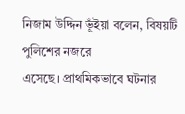নিজাম উদ্দিন ভূঁইয়া বলেন, বিষয়টি পুলিশের নজরে
এসেছে। প্রাথমিকভাবে ঘটনার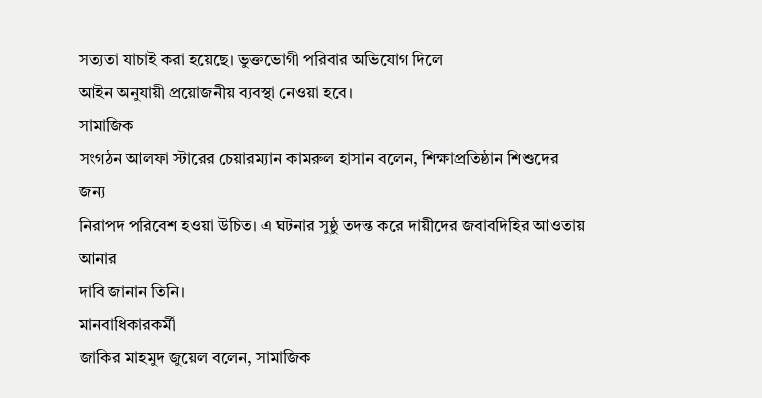সত্যতা যাচাই করা হয়েছে। ভুক্তভোগী পরিবার অভিযোগ দিলে
আইন অনুযায়ী প্রয়োজনীয় ব্যবস্থা নেওয়া হবে।
সামাজিক
সংগঠন আলফা স্টারের চেয়ারম্যান কামরুল হাসান বলেন, শিক্ষাপ্রতিষ্ঠান শিশুদের জন্য
নিরাপদ পরিবেশ হওয়া উচিত। এ ঘটনার সুষ্ঠু তদন্ত করে দায়ীদের জবাবদিহির আওতায় আনার
দাবি জানান তিনি।
মানবাধিকারকর্মী
জাকির মাহমুদ জুয়েল বলেন, সামাজিক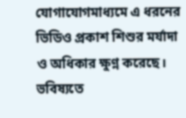যোগাযোগমাধ্যমে এ ধরনের ভিডিও প্রকাশ শিশুর মর্যাদা
ও অধিকার ক্ষুণ্ন করেছে। ভবিষ্যতে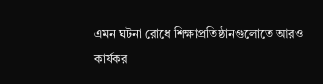এমন ঘটনা রোধে শিক্ষাপ্রতিষ্ঠানগুলোতে আরও কার্যকর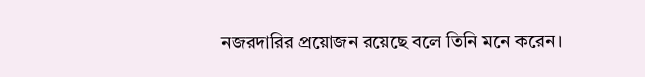নজরদারির প্রয়োজন রয়েছে বলে তিনি মনে করেন।